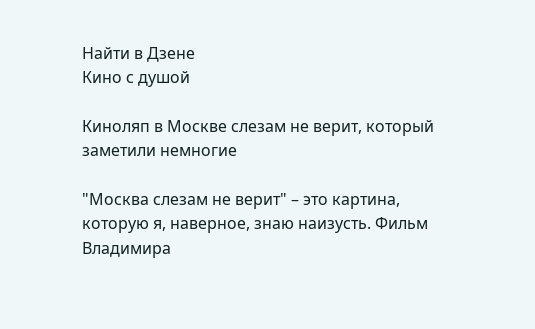Найти в Дзене
Кино с душой

Киноляп в Москве слезам не верит, который заметили немногие

"Москва слезам не верит" – это картина, которую я, наверное, знаю наизусть. Фильм Владимира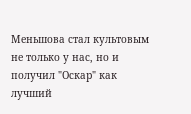Меньшова стал культовым не только у нас, но и получил "Оскар" как лучший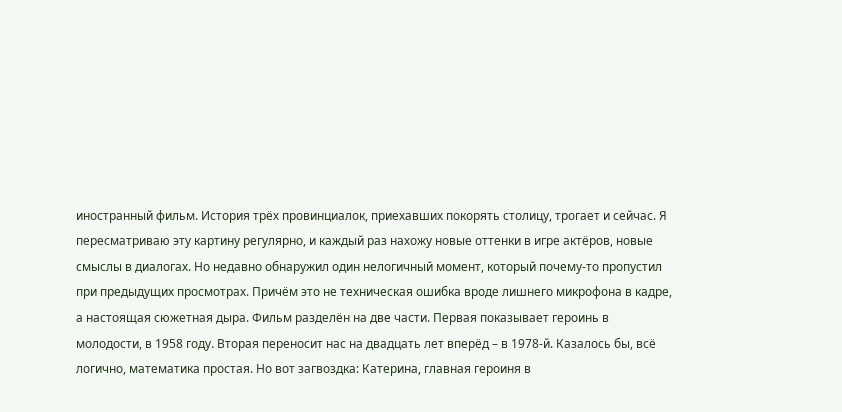иностранный фильм. История трёх провинциалок, приехавших покорять столицу, трогает и сейчас. Я пересматриваю эту картину регулярно, и каждый раз нахожу новые оттенки в игре актёров, новые смыслы в диалогах. Но недавно обнаружил один нелогичный момент, который почему-то пропустил при предыдущих просмотрах. Причём это не техническая ошибка вроде лишнего микрофона в кадре, а настоящая сюжетная дыра. Фильм разделён на две части. Первая показывает героинь в молодости, в 1958 году. Вторая переносит нас на двадцать лет вперёд – в 1978-й. Казалось бы, всё логично, математика простая. Но вот загвоздка: Катерина, главная героиня в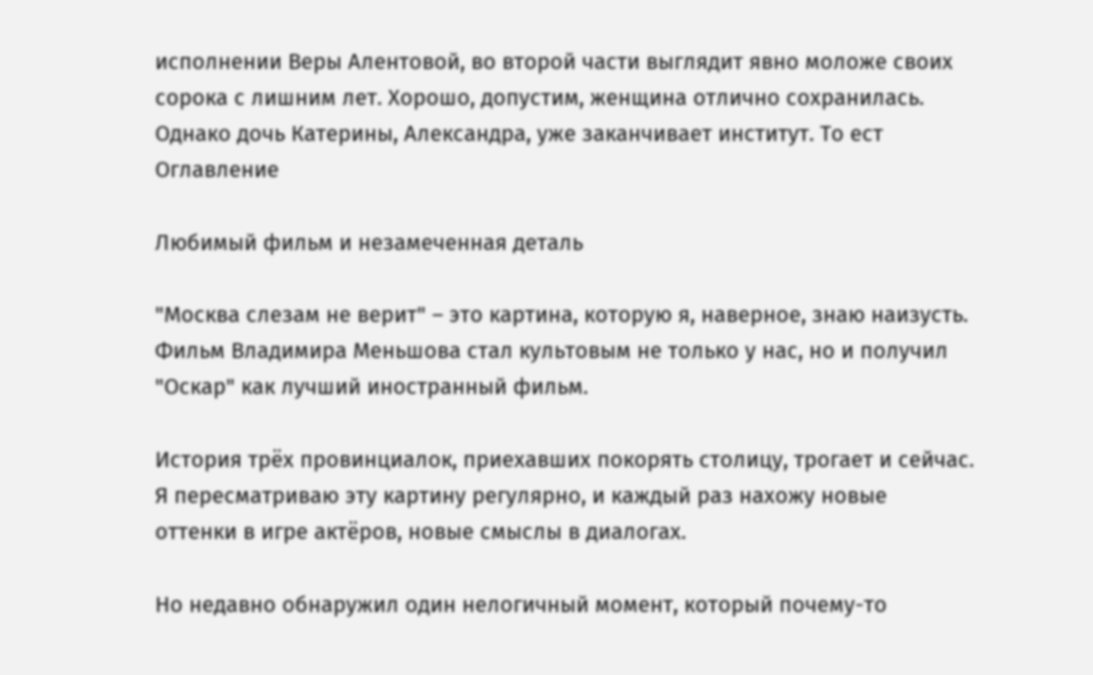исполнении Веры Алентовой, во второй части выглядит явно моложе своих сорока с лишним лет. Хорошо, допустим, женщина отлично сохранилась. Однако дочь Катерины, Александра, уже заканчивает институт. То ест
Оглавление

Любимый фильм и незамеченная деталь

"Москва слезам не верит" – это картина, которую я, наверное, знаю наизусть. Фильм Владимира Меньшова стал культовым не только у нас, но и получил "Оскар" как лучший иностранный фильм.

История трёх провинциалок, приехавших покорять столицу, трогает и сейчас. Я пересматриваю эту картину регулярно, и каждый раз нахожу новые оттенки в игре актёров, новые смыслы в диалогах.

Но недавно обнаружил один нелогичный момент, который почему-то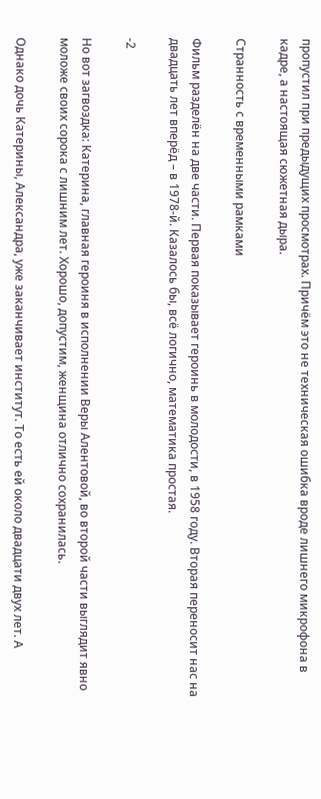пропустил при предыдущих просмотрах. Причём это не техническая ошибка вроде лишнего микрофона в кадре, а настоящая сюжетная дыра.

Странность с временными рамками

Фильм разделён на две части. Первая показывает героинь в молодости, в 1958 году. Вторая переносит нас на двадцать лет вперёд – в 1978-й. Казалось бы, всё логично, математика простая.

-2

Но вот загвоздка: Катерина, главная героиня в исполнении Веры Алентовой, во второй части выглядит явно моложе своих сорока с лишним лет. Хорошо, допустим, женщина отлично сохранилась.

Однако дочь Катерины, Александра, уже заканчивает институт. То есть ей около двадцати двух лет. А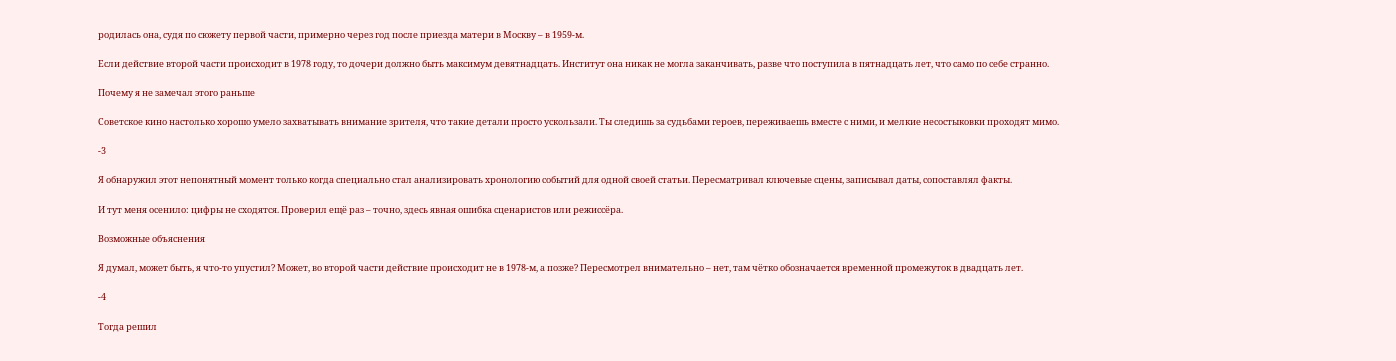родилась она, судя по сюжету первой части, примерно через год после приезда матери в Москву – в 1959-м.

Если действие второй части происходит в 1978 году, то дочери должно быть максимум девятнадцать. Институт она никак не могла заканчивать, разве что поступила в пятнадцать лет, что само по себе странно.

Почему я не замечал этого раньше

Советское кино настолько хорошо умело захватывать внимание зрителя, что такие детали просто ускользали. Ты следишь за судьбами героев, переживаешь вместе с ними, и мелкие несостыковки проходят мимо.

-3

Я обнаружил этот непонятный момент только когда специально стал анализировать хронологию событий для одной своей статьи. Пересматривал ключевые сцены, записывал даты, сопоставлял факты.

И тут меня осенило: цифры не сходятся. Проверил ещё раз – точно, здесь явная ошибка сценаристов или режиссёра.

Возможные объяснения

Я думал, может быть, я что-то упустил? Может, во второй части действие происходит не в 1978-м, а позже? Пересмотрел внимательно – нет, там чётко обозначается временной промежуток в двадцать лет.

-4

Тогда решил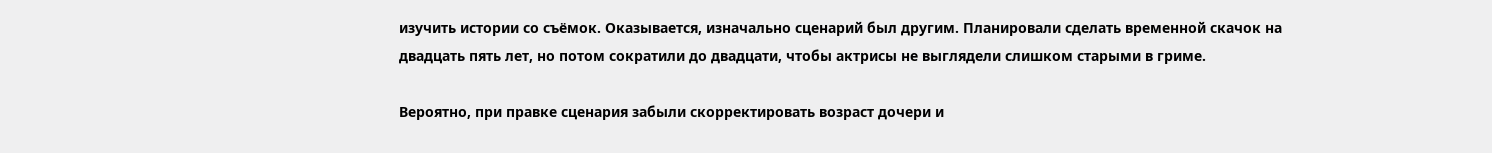изучить истории со съёмок. Оказывается, изначально сценарий был другим. Планировали сделать временной скачок на двадцать пять лет, но потом сократили до двадцати, чтобы актрисы не выглядели слишком старыми в гриме.

Вероятно, при правке сценария забыли скорректировать возраст дочери и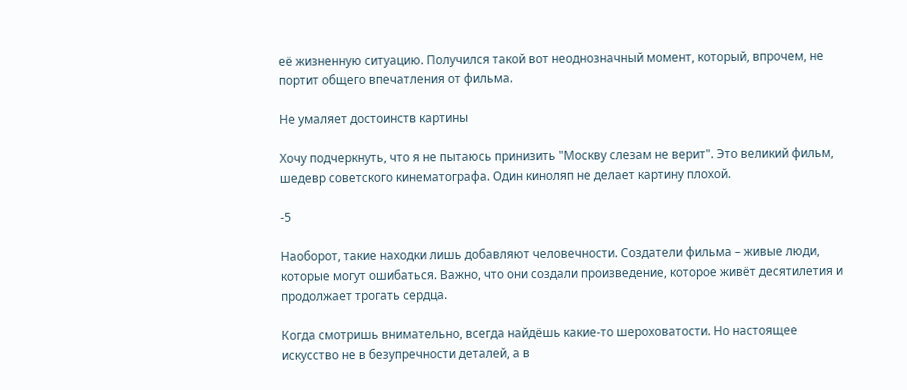её жизненную ситуацию. Получился такой вот неоднозначный момент, который, впрочем, не портит общего впечатления от фильма.

Не умаляет достоинств картины

Хочу подчеркнуть, что я не пытаюсь принизить "Москву слезам не верит". Это великий фильм, шедевр советского кинематографа. Один киноляп не делает картину плохой.

-5

Наоборот, такие находки лишь добавляют человечности. Создатели фильма – живые люди, которые могут ошибаться. Важно, что они создали произведение, которое живёт десятилетия и продолжает трогать сердца.

Когда смотришь внимательно, всегда найдёшь какие-то шероховатости. Но настоящее искусство не в безупречности деталей, а в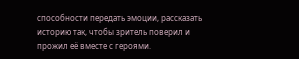способности передать эмоции, рассказать историю так, чтобы зритель поверил и прожил её вместе с героями.